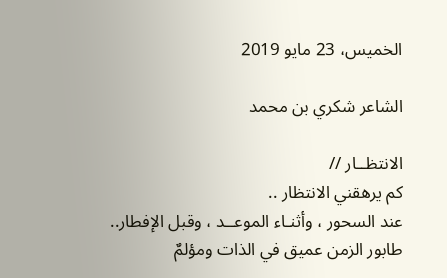الخميس، 23 مايو 2019

الشاعر شكري بن محمد

الانتظــار //
كم يرهقني الانتظار ..
عند السحور ، وأثنـاء الموعــد ، وقبل الإفطار..
طابور الزمن عميق في الذات ومؤلمٌ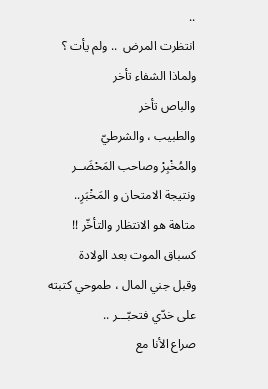..
انتظرت المرض  .. ولم يأت ؟
ولماذا الشفاء تأخر
والباص تأخر
والطبيب ، والشرطيّ
والمُخْبِرْ وصاحب المَحْضَــر
ونتيجة الامتحان و المَخْبَرِ..
متاهة هو الانتظار والتأخّر !!
كسباق الموت بعد الولادة
وقبل جني المال ، طموحي كتبته على خدّي فتحبّـــر ..
صراع الأنا مع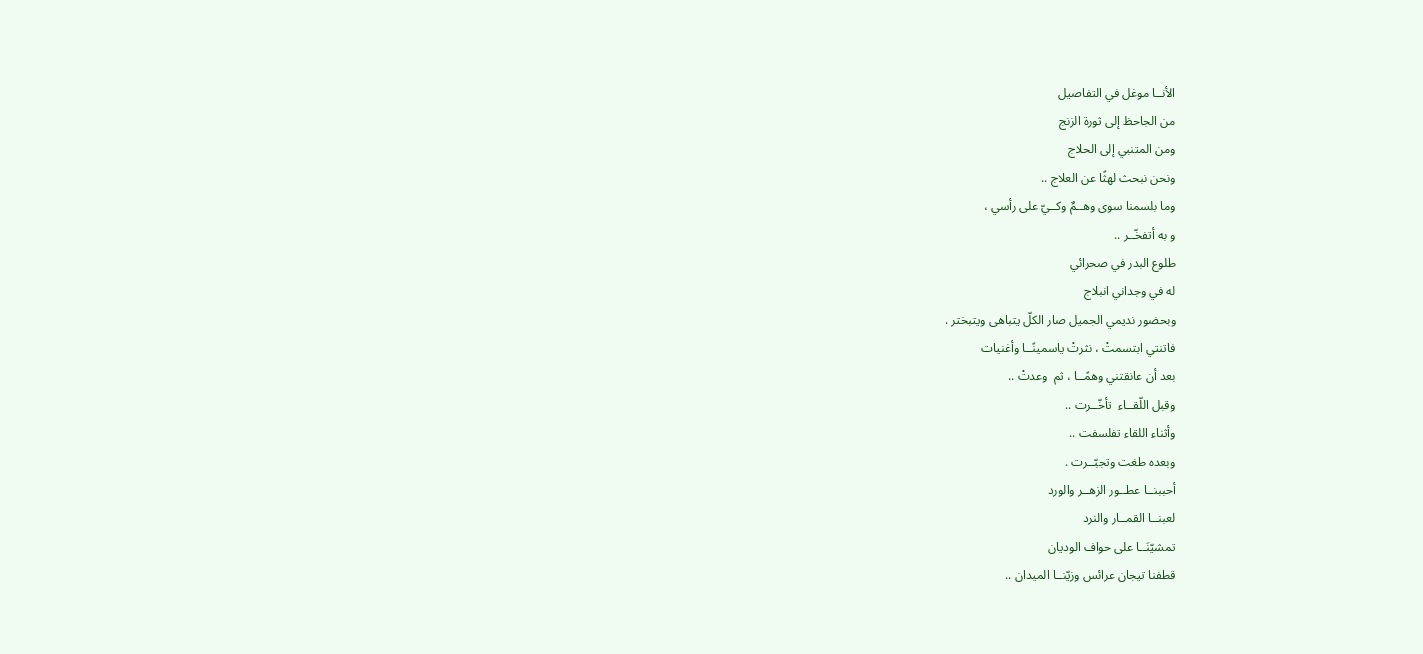الأنــا موغل في التفاصيل
من الجاحظ إلى ثورة الزنج
ومن المتنبي إلى الحلاج
ونحن نبحث لهثًا عن العلاج ..
وما بلسمنا سوى وهــمٌ وكــيّ على رأسي ،
و به أتفخّــر ..
طلوع البدر في صحرائي
له في وجداني انبلاج
وبحضور نديمي الجميل صار الكلّ يتباهى ويتبختر .
فاتنتي ابتسمتْ ، نثرتْ ياسمينًــا وأغنيات
بعد أن عانقتني وهمًــا ، ثم  وعدتْ ..
وقبل اللّقــاء  تأخّــرت ..
وأثناء اللقاء تفلسفت ..
وبعده طغت وتجبّــرت .
أحببنــا عطــور الزهــر والورد
لعبنــا القمــار والنرد
تمشيّنَــا على حواف الوديان
قطفنا تيجان عرائس وزيّنــا الميدان ..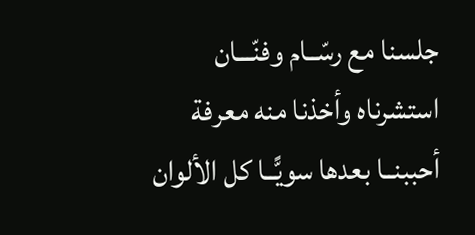جلسنا مع رسّــام وفنّـــان
استشرناه وأخذنا منه معرفة
أحببنــا بعدها سويًّــا كل الألوان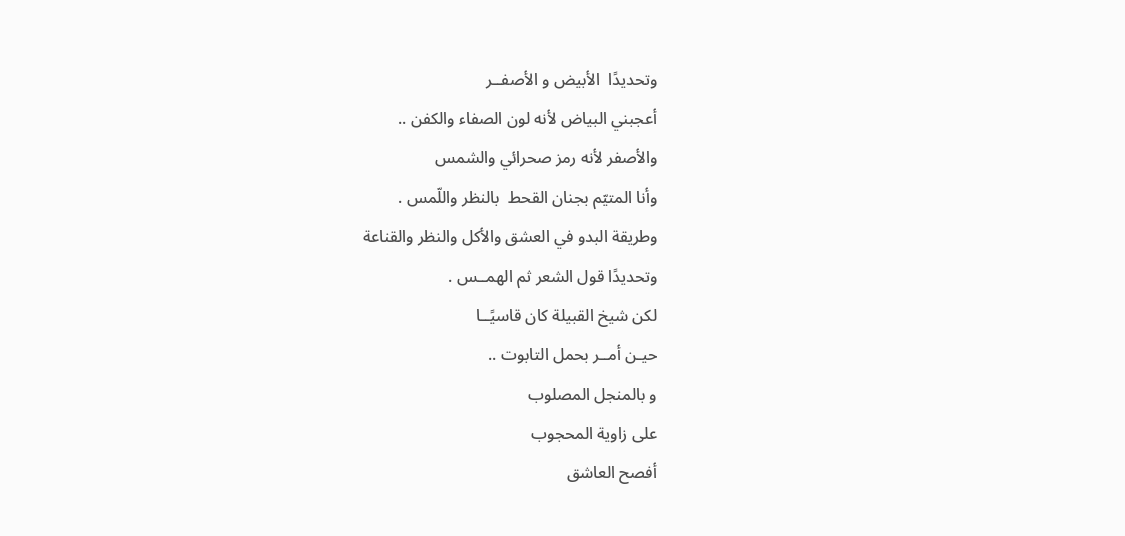وتحديدًا  الأبيض و الأصفــر
أعجبني البياض لأنه لون الصفاء والكفن ..
والأصفر لأنه رمز صحرائي والشمس
وأنا المتيّم بجنان القحط  بالنظر واللّمس .
وطريقة البدو في العشق والأكل والنظر والقناعة
وتحديدًا قول الشعر ثم الهمــس .
لكن شيخ القبيلة كان قاسيًــا
حيـن أمــر بحمل التابوت ..
و بالمنجل المصلوب
على زاوية المحجوب
أفصح العاشق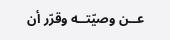عــن وصيّتــه وقرّر أن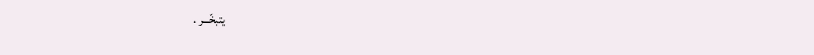يتبخّـــر .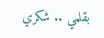بقلمي .. شكري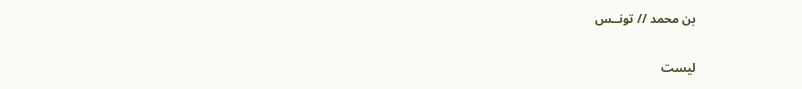بن محمد // تونــس

ليست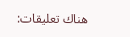هناك تعليقات: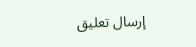إرسال تعليق